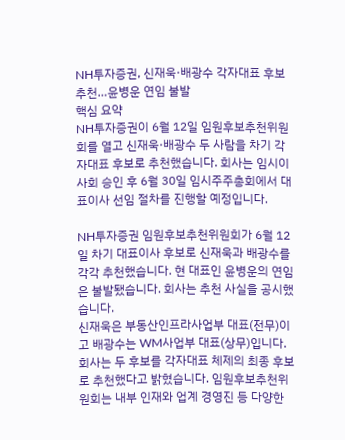NH투자증권, 신재욱·배광수 각자대표 후보 추천…윤병운 연임 불발
핵심 요약
NH투자증권이 6월 12일 임원후보추천위원회를 열고 신재욱·배광수 두 사람을 차기 각자대표 후보로 추천했습니다. 회사는 임시이사회 승인 후 6월 30일 임시주주총회에서 대표이사 선임 절차를 진행할 예정입니다.

NH투자증권 임원후보추천위원회가 6월 12일 차기 대표이사 후보로 신재욱과 배광수를 각각 추천했습니다. 현 대표인 윤병운의 연임은 불발됐습니다. 회사는 추천 사실을 공시했습니다.
신재욱은 부동산인프라사업부 대표(전무)이고 배광수는 WM사업부 대표(상무)입니다. 회사는 두 후보를 각자대표 체제의 최종 후보로 추천했다고 밝혔습니다. 임원후보추천위원회는 내부 인재와 업계 경영진 등 다양한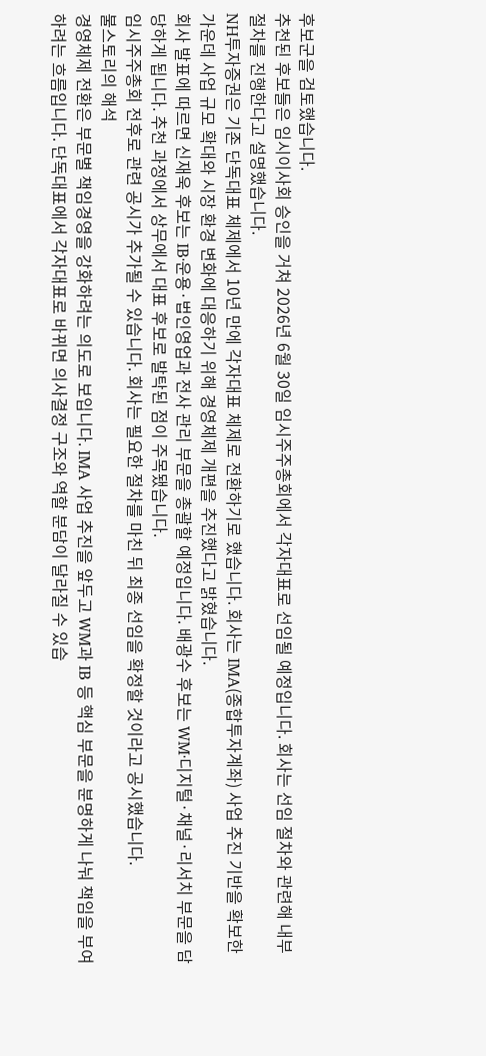후보군을 검토했습니다.
추천된 후보들은 임시이사회 승인을 거쳐 2026년 6월 30일 임시주주총회에서 각자대표로 선임될 예정입니다. 회사는 선임 절차와 관련해 내부 절차를 진행한다고 설명했습니다.
NH투자증권은 기존 단독대표 체제에서 10년 만에 각자대표 체제로 전환하기로 했습니다. 회사는 IMA(종합투자계좌) 사업 추진 기반을 확보한 가운데 사업 규모 확대와 시장 환경 변화에 대응하기 위해 경영체제 개편을 추진했다고 밝혔습니다.
회사 발표에 따르면 신재욱 후보는 IB·운용·법인영업과 전사 관리 부문을 총괄할 예정입니다. 배광수 후보는 WM·디지털·채널·리서치 부문을 담당하게 됩니다. 추천 과정에서 상무에서 대표 후보로 발탁된 점이 주목됐습니다.
임시주주총회 전후로 관련 공시가 추가될 수 있습니다. 회사는 필요한 절차를 마친 뒤 최종 선임을 확정할 것이라고 공시했습니다.
불스토리의 해석
경영체제 전환은 부문별 책임경영을 강화하려는 의도로 보입니다. IMA 사업 추진을 앞두고 WM과 IB 등 핵심 부문을 분명하게 나눠 책임을 부여하려는 흐름입니다. 단독대표에서 각자대표로 바뀌면 의사결정 구조와 역할 분담이 달라질 수 있습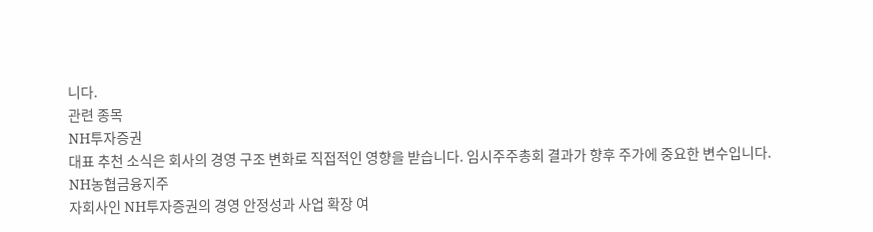니다.
관련 종목
NH투자증권
대표 추천 소식은 회사의 경영 구조 변화로 직접적인 영향을 받습니다. 임시주주총회 결과가 향후 주가에 중요한 변수입니다.
NH농협금융지주
자회사인 NH투자증권의 경영 안정성과 사업 확장 여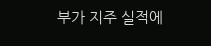부가 지주 실적에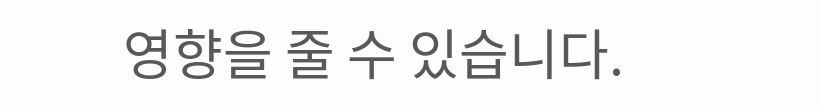영향을 줄 수 있습니다.